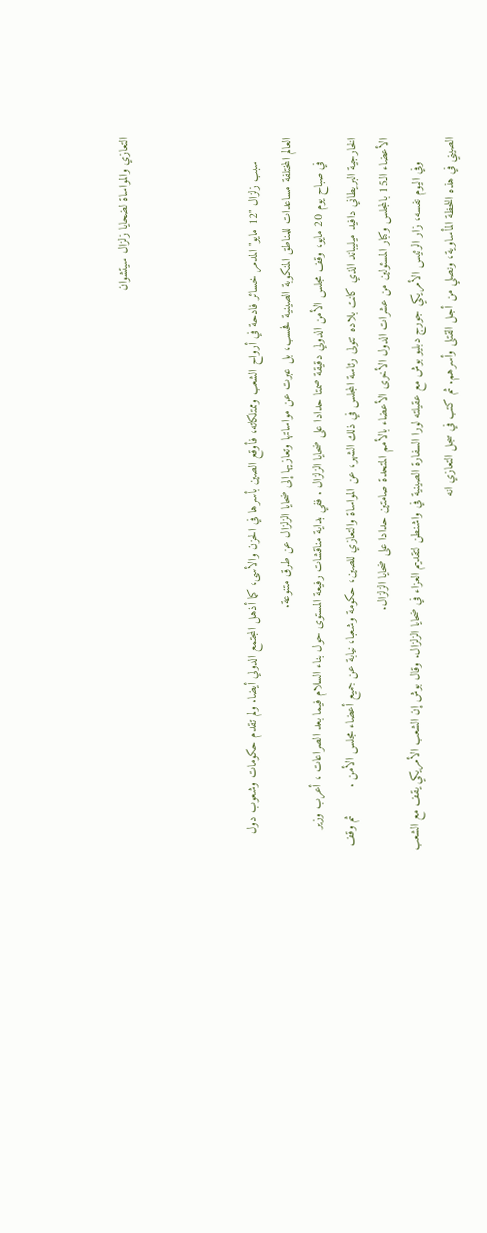التعازي والمواساة لضحايا زلزال سيتشوان



       سبب زلزال "12 مايو" المدمر خسائر فادحة في أرواح الشعب وممتلكاته، فأوقع الصين بأسرها في الحزن والأسى، كما أذهل المجتمع الدولي أيضا. ولم تقدم حكومات وشعوب دول العالم المختلفة مساعدات للمناطق المنكوبة الصينية فحسب، بل عبرت عن مواساتها وتعازيها إلى ضحايا الزلزال عن طرق متنوعة.
       في صباح يوم 20 مايو، وقف مجلس الأمن الدولي دقيقة صمتا حدادا على ضحايا الزلزال . ففي بداية مناقشات رفيعة المستوى حول بناء السلام فيما بعد الصراعات ، أعرب وزير الخارجية البريطاني دافيد ميليباند الذي كانت بلاده تتولى رئاسة المجلس في ذلك الشهر، عن المواساة والتعازي للصين، حكومة وشعبا، نيابة عن جميع أعضاء مجلس الأمن .        ثم وقف الأعضاء الـ15 بالمجلس وكبار المسئولين من عشرات الدول الأخرى الأعضاء بالأمم المتحدة صامتين حدادا على ضحايا الزلزال.
       وفي اليوم نفسه، زار الرئيس الأمريكي جورج دبليو بوش مع عقيلته لورا السفارة الصينية في واشنطن لتقديم العزاء في ضحايا الزلزال. وقال بوش إن الشعب الأمريكي يقف مع الشعب الصيني في هذه اللحظة المأساوية، ونصلي من أجل القتلى وأسرهم. ثم كتب في سجل التعازي انه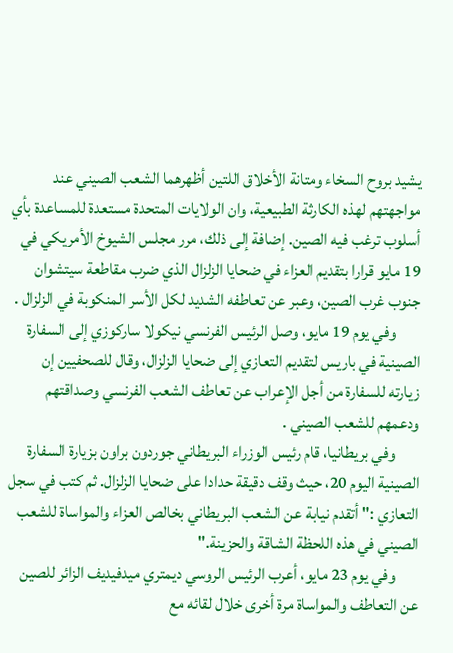يشيد بروح السخاء ومتانة الأخلاق اللتين أظهرهما الشعب الصيني عند مواجهتهم لهذه الكارثة الطبيعية، وان الولايات المتحدة مستعدة للمساعدة بأي أسلوب ترغب فيه الصين. إضافة إلى ذلك، مرر مجلس الشيوخ الأمريكي في 19 مايو قرارا بتقديم العزاء في ضحايا الزلزال الذي ضرب مقاطعة سيتشوان جنوب غرب الصين، وعبر عن تعاطفه الشديد لكل الأسر المنكوبة في الزلزال .
       وفي يوم 19 مايو، وصل الرئيس الفرنسي نيكولا ساركوزي إلى السفارة الصينية في باريس لتقديم التعازي إلى ضحايا الزلزال، وقال للصحفيين إن زيارته للسفارة من أجل الإعراب عن تعاطف الشعب الفرنسي وصداقتهم ودعمهم للشعب الصيني .
       وفي بريطانيا، قام رئيس الوزراء البريطاني جوردون براون بزيارة السفارة الصينية اليوم 20، حيث وقف دقيقة حدادا على ضحايا الزلزال. ثم كتب في سجل التعازي :" أتقدم نيابة عن الشعب البريطاني بخالص العزاء والمواساة للشعب الصيني في هذه اللحظة الشاقة والحزينة."
       وفي يوم 23 مايو، أعرب الرئيس الروسي ديمتري ميدفيديف الزائر للصين عن التعاطف والمواساة مرة أخرى خلال لقائه مع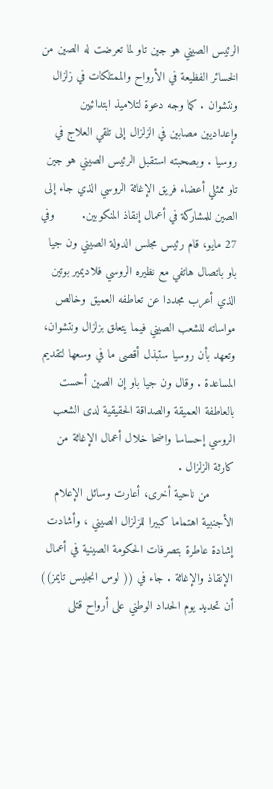الرئيس الصيني هو جين تاو لما تعرضت له الصين من الخسائر الفظيعة في الأرواح والممتلكات في زلزال ونتشوان . كما وجه دعوة لتلاميذ ابتدائيين وإعداديين مصابين في الزلزال إلى تلقي العلاج في روسيا . وبصحبته استقبل الرئيس الصيني هو جين تاو ممثلي أعضاء فريق الإغاثة الروسي الذي جاء إلى الصين للمشاركة في أعمال إنقاذ المنكوبين.        وفي 27 مايو، قام رئيس مجلس الدولة الصيني ون جيا باو باتصال هاتفي مع نظيره الروسي فلاديمير بوتين الذي أعرب مجددا عن تعاطفه العميق وخالص مواساته للشعب الصيني فيما يتعلق بزلزال ونتشوان، وتعهد بأن روسيا ستبذل أقصى ما في وسعها لتقديم المساعدة . وقال ون جيا باو إن الصين أحست بالعاطفة العميقة والصداقة الحقيقية لدى الشعب الروسي إحساسا واضحا خلال أعمال الإغاثة من كارثة الزلزال .
       من ناحية أخرى، أعارت وسائل الإعلام الأجنبية اهتماما كبيرا للزلزال الصيني ، وأشادت إشادة عاطرة بتصرفات الحكومة الصينية في أعمال الإنقاذ والإغاثة . جاء في (( لوس انجليس تايمز)) أن تحديد يوم الحداد الوطني على أرواح قتلى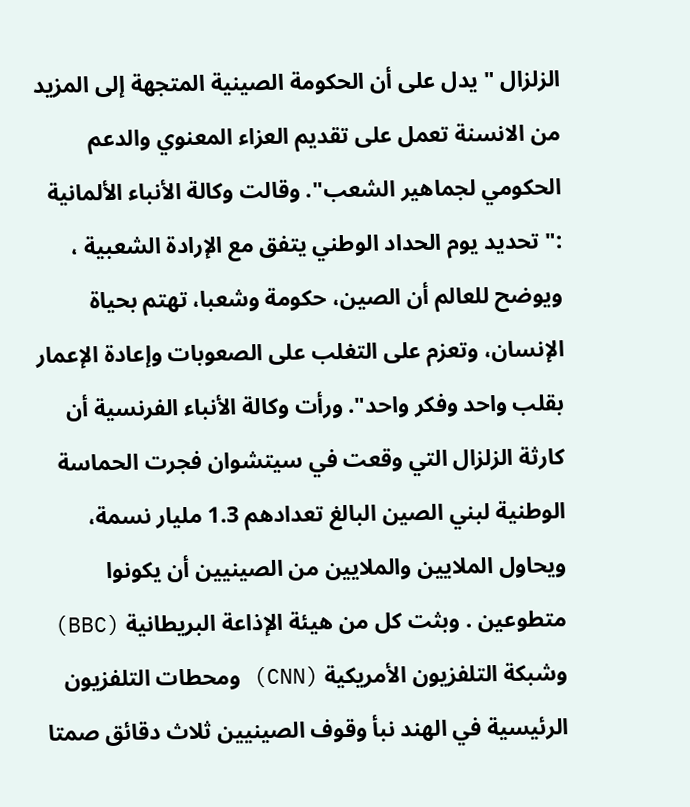الزلزال " يدل على أن الحكومة الصينية المتجهة إلى المزيد من الانسنة تعمل على تقديم العزاء المعنوي والدعم الحكومي لجماهير الشعب". وقالت وكالة الأنباء الألمانية :" تحديد يوم الحداد الوطني يتفق مع الإرادة الشعبية ، ويوضح للعالم أن الصين، حكومة وشعبا، تهتم بحياة الإنسان، وتعزم على التغلب على الصعوبات وإعادة الإعمار بقلب واحد وفكر واحد". ورأت وكالة الأنباء الفرنسية أن كارثة الزلزال التي وقعت في سيتشوان فجرت الحماسة الوطنية لبني الصين البالغ تعدادهم 1.3 مليار نسمة، ويحاول الملايين والملايين من الصينيين أن يكونوا متطوعين . وبثت كل من هيئة الإذاعة البريطانية (BBC) وشبكة التلفزيون الأمريكية (CNN) ومحطات التلفزيون الرئيسية في الهند نبأ وقوف الصينيين ثلاث دقائق صمتا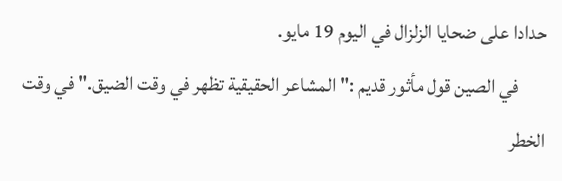حدادا على ضحايا الزلزال في اليوم 19 مايو.
       في الصين قول مأثور قديم :" المشاعر الحقيقية تظهر في وقت الضيق." في وقت الخطر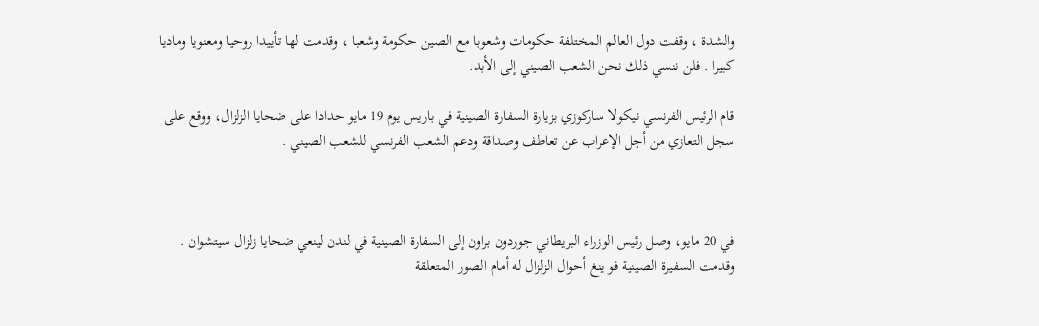والشدة ، وقفت دول العالم المختلفة حكومات وشعوبا مع الصين حكومة وشعبا ، وقدمت لها تأييدا روحيا ومعنويا وماديا كبيرا . فلن ننسي ذلك نحن الشعب الصيني إلى الأبد.

قام الرئيس الفرنسي نيكولا ساركوزي بزيارة السفارة الصينية في باريس يوم 19 مايو حدادا على ضحايا الزلزال، ووقع على سجل التعازي من أجل الإعراب عن تعاطف وصداقة ودعم الشعب الفرنسي للشعب الصيني .



في 20 مايو، وصل رئيس الوزراء البريطاني جوردون براون إلى السفارة الصينية في لندن لينعي ضحايا زلزال سيتشوان . وقدمت السفيرة الصينية فو ينغ أحوال الزلزال له أمام الصور المتعلقة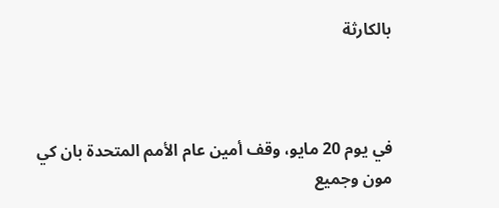بالكارثة



في يوم 20 مايو، وقف أمين عام الأمم المتحدة بان كي مون وجميع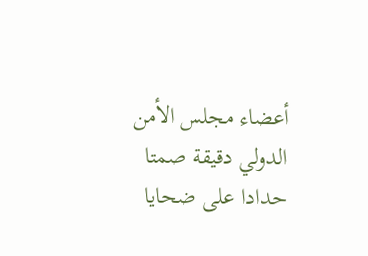أعضاء مجلس الأمن الدولي دقيقة صمتا حدادا على ضحايا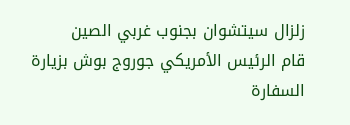زلزال سيتشوان بجنوب غربي الصين
قام الرئيس الأمريكي جوروج بوش بزيارة السفارة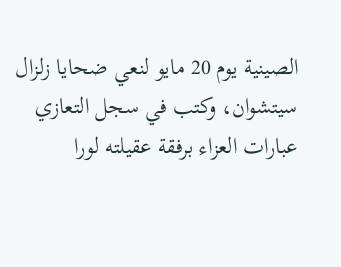الصينية يوم 20 مايو لنعي ضحايا زلزال سيتشوان، وكتب في سجل التعازي عبارات العزاء برفقة عقيلته لورا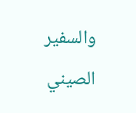والسفير الصيني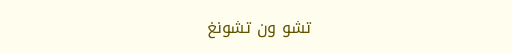تشو ون تشونغ